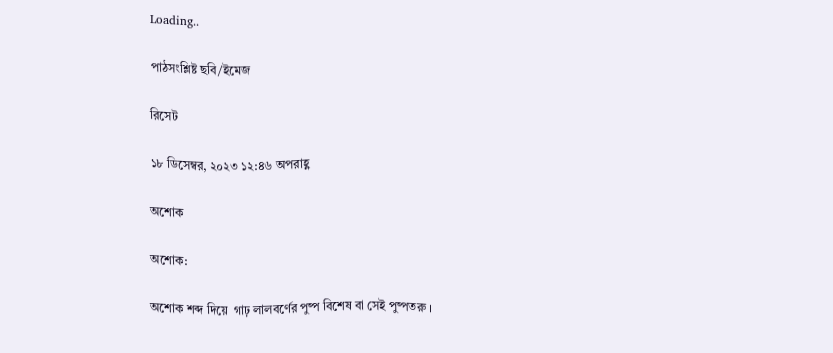Loading..

পাঠসংশ্লিষ্ট ছবি/ইমেজ

রিসেট

১৮ ডিসেম্বর, ২০২৩ ১২:৪৬ অপরাহ্ণ

অশোক

অশোক:

অশোক শব্দ দিয়ে  গাঢ় লালবর্ণের পুষ্প বিশেষ বা সেই পুষ্পতরু ।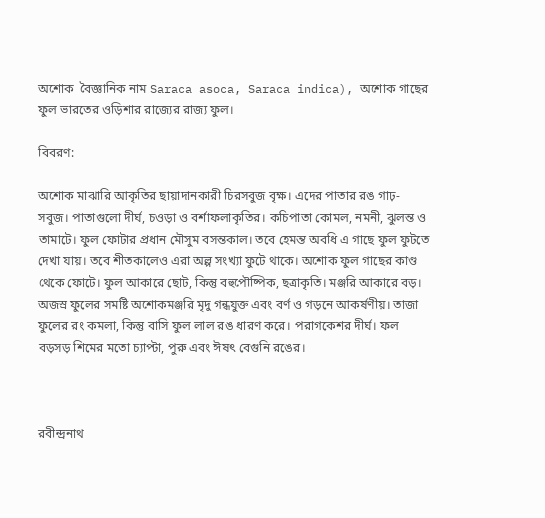অশোক  বৈজ্ঞানিক নাম Saraca asoca, Saraca indica), অশোক গাছের ফুল ভারতের ওড়িশার রাজ্যের রাজ্য ফুল।

বিবরণ:

অশোক মাঝারি আকৃতির ছায়াদানকারী চিরসবুজ বৃক্ষ। এদের পাতার রঙ গাঢ়-সবুজ। পাতাগুলো দীর্ঘ, চওড়া ও বর্শাফলাকৃতির। কচিপাতা কোমল, নমনী, ঝুলন্ত ও তামাটে। ফুল ফোটার প্রধান মৌসুম বসন্তকাল। তবে হেমন্ত অবধি এ গাছে ফুল ফুটতে দেখা যায়। তবে শীতকালেও এরা অল্প সংখ্যা ফুটে থাকে। অশোক ফুল গাছের কাণ্ড থেকে ফোটে। ফুল আকারে ছোট, কিন্তু বহুপৌষ্পিক, ছত্রাকৃতি। মঞ্জরি আকারে বড়। অজস্র ফুলের সমষ্টি অশোকমঞ্জরি মৃদু গন্ধযুক্ত এবং বর্ণ ও গড়নে আকর্ষণীয়। তাজা ফুলের রং কমলা, কিন্তু বাসি ফুল লাল রঙ ধারণ করে। পরাগকেশর দীর্ঘ। ফল বড়সড় শিমের মতো চ্যাপ্টা, পুরু এবং ঈষৎ বেগুনি রঙের।



রবীন্দ্রনাথ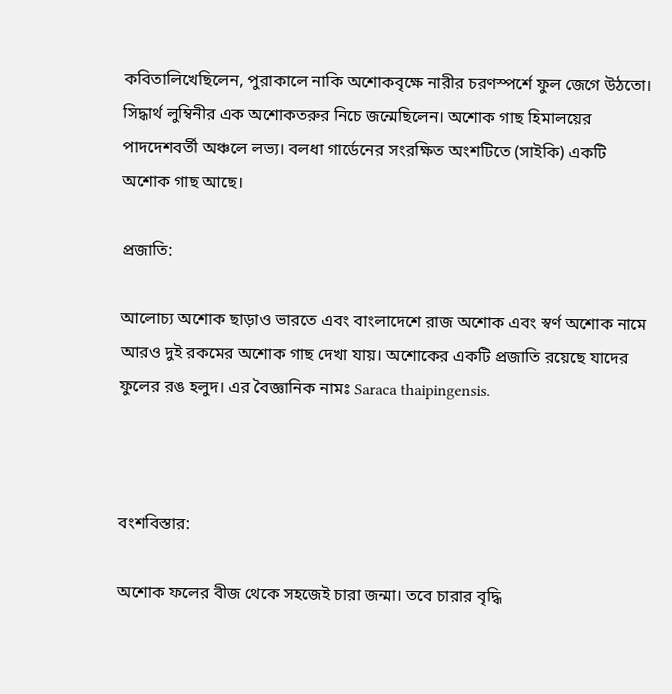কবিতালিখেছিলেন, পুরাকালে নাকি অশোকবৃক্ষে নারীর চরণস্পর্শে ফুল জেগে উঠতো। সিদ্ধার্থ লুম্বিনীর এক অশোকতরুর নিচে জন্মেছিলেন। অশোক গাছ হিমালয়ের পাদদেশবর্তী অঞ্চলে লভ্য। বলধা গার্ডেনের সংরক্ষিত অংশটিতে (সাইকি) একটি অশোক গাছ আছে।

প্রজাতি:

আলোচ্য অশোক ছাড়াও ভারতে এবং বাংলাদেশে রাজ অশোক এবং স্বর্ণ অশোক নামে আরও দুই রকমের অশোক গাছ দেখা যায়। অশোকের একটি প্রজাতি রয়েছে যাদের ফুলের রঙ হলুদ। এর বৈজ্ঞানিক নামঃ Saraca thaipingensis.



বংশবিস্তার:

অশোক ফলের বীজ থেকে সহজেই চারা জন্মা। তবে চারার বৃদ্ধি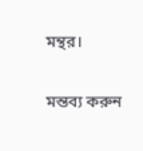মন্থর।

মন্তব্য করুন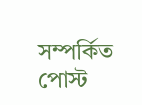সম্পর্কিত পোস্ট